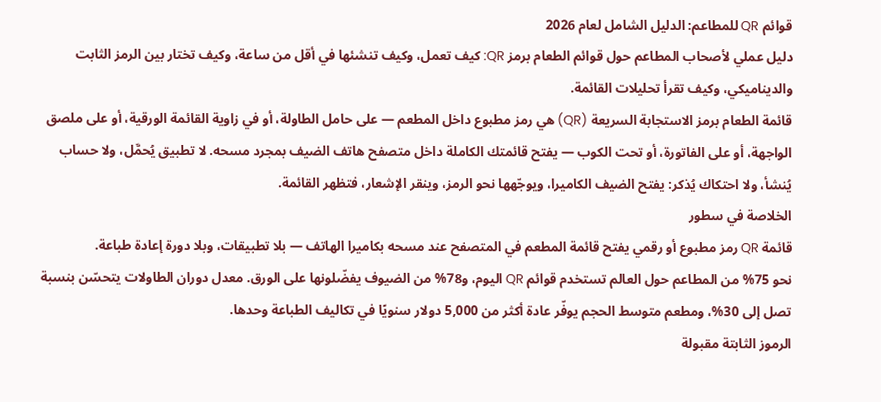قوائم QR للمطاعم: الدليل الشامل لعام 2026
دليل عملي لأصحاب المطاعم حول قوائم الطعام برمز QR: كيف تعمل، وكيف تنشئها في أقل من ساعة، وكيف تختار بين الرمز الثابت والديناميكي، وكيف تقرأ تحليلات القائمة.
قائمة الطعام برمز الاستجابة السريعة (QR) هي رمز مطبوع داخل المطعم — على حامل الطاولة، أو في زاوية القائمة الورقية، أو على ملصق الواجهة، أو على الفاتورة، أو تحت الكوب — يفتح قائمتك الكاملة داخل متصفح هاتف الضيف بمجرد مسحه. لا تطبيق يُحمَّل، ولا حساب يُنشأ، ولا احتكاك يُذكر: يفتح الضيف الكاميرا، ويوجّهها نحو الرمز، وينقر الإشعار، فتظهر القائمة.
الخلاصة في سطور
قائمة QR رمز مطبوع أو رقمي يفتح قائمة المطعم في المتصفح عند مسحه بكاميرا الهاتف — بلا تطبيقات، وبلا دورة إعادة طباعة.
نحو 75% من المطاعم حول العالم تستخدم قوائم QR اليوم، و78% من الضيوف يفضّلونها على الورق. معدل دوران الطاولات يتحسّن بنسبة تصل إلى 30%، ومطعم متوسط الحجم يوفّر عادة أكثر من 5,000 دولار سنويًا في تكاليف الطباعة وحدها.
الرموز الثابتة مقبولة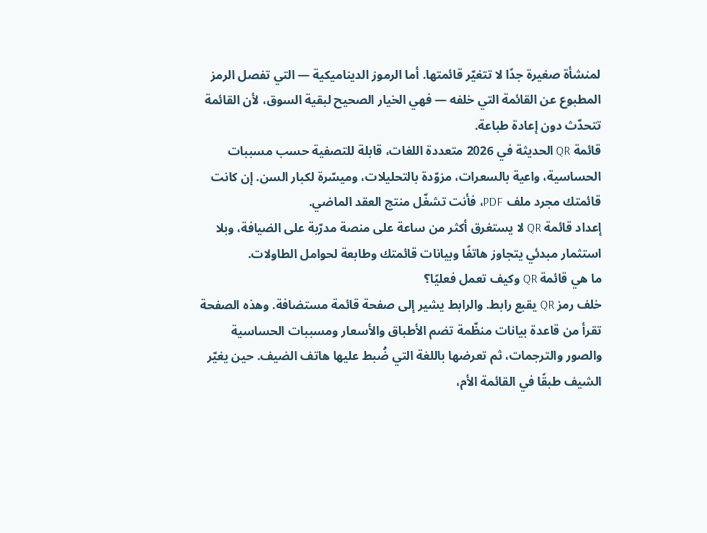لمنشأة صغيرة جدًا لا تتغيّر قائمتها. أما الرموز الديناميكية — التي تفصل الرمز المطبوع عن القائمة التي خلفه — فهي الخيار الصحيح لبقية السوق، لأن القائمة تتحدّث دون إعادة طباعة.
قائمة QR الحديثة في 2026 متعددة اللغات، قابلة للتصفية حسب مسببات الحساسية، واعية بالسعرات، مزوّدة بالتحليلات، وميسّرة لكبار السن. إن كانت قائمتك مجرد ملف PDF، فأنت تشغّل منتج العقد الماضي.
إعداد قائمة QR لا يستغرق أكثر من ساعة على منصة مدرّبة على الضيافة، وبلا استثمار مبدئي يتجاوز هاتفًا وبيانات قائمتك وطابعة لحوامل الطاولات.
ما هي قائمة QR وكيف تعمل فعليًا؟
خلف رمز QR يقبع رابط. والرابط يشير إلى صفحة قائمة مستضافة. وهذه الصفحة تقرأ من قاعدة بيانات منظّمة تضم الأطباق والأسعار ومسببات الحساسية والصور والترجمات، ثم تعرضها باللغة التي ضُبط عليها هاتف الضيف. حين يغيّر الشيف طبقًا في القائمة الأم،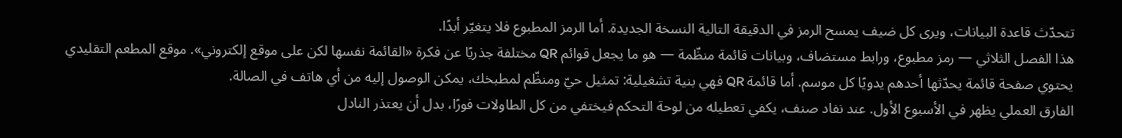تتحدّث قاعدة البيانات، ويرى كل ضيف يمسح الرمز في الدقيقة التالية النسخة الجديدة. أما الرمز المطبوع فلا يتغيّر أبدًا.
هذا الفصل الثلاثي — رمز مطبوع، ورابط مستضاف، وبيانات قائمة منظّمة — هو ما يجعل قوائم QR مختلفة جذريًا عن فكرة «القائمة نفسها لكن على موقع إلكتروني». موقع المطعم التقليدي يحتوي صفحة قائمة يحدّثها أحدهم يدويًا كل موسم. أما قائمة QR فهي بنية تشغيلية: تمثيل حيّ ومنظّم لمطبخك، يمكن الوصول إليه من أي هاتف في الصالة.
الفارق العملي يظهر في الأسبوع الأول. عند نفاد صنف، يكفي تعطيله من لوحة التحكم فيختفي من كل الطاولات فورًا، بدل أن يعتذر النادل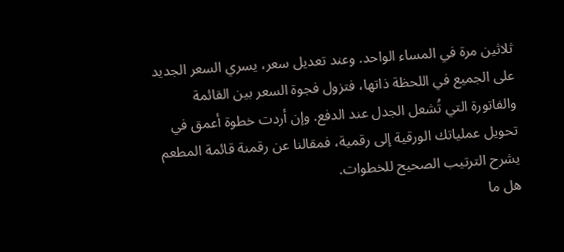ثلاثين مرة في المساء الواحد. وعند تعديل سعر، يسري السعر الجديد على الجميع في اللحظة ذاتها، فتزول فجوة السعر بين القائمة والفاتورة التي تُشعل الجدل عند الدفع. وإن أردت خطوة أعمق في تحويل عملياتك الورقية إلى رقمية، فمقالنا عن رقمنة قائمة المطعم يشرح الترتيب الصحيح للخطوات.
هل ما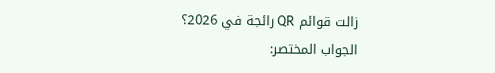زالت قوائم QR رائجة في 2026؟
الجواب المختصر: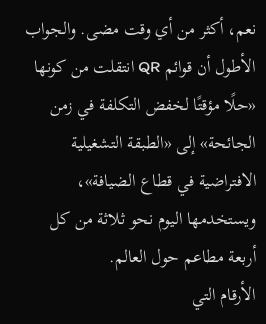نعم، أكثر من أي وقت مضى. والجواب الأطول أن قوائم QR انتقلت من كونها «حلًا مؤقتًا لخفض التكلفة في زمن الجائحة» إلى «الطبقة التشغيلية الافتراضية في قطاع الضيافة»، ويستخدمها اليوم نحو ثلاثة من كل أربعة مطاعم حول العالم.
الأرقام التي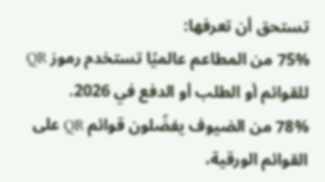تستحق أن تعرفها:
75% من المطاعم عالميًا تستخدم رموز QR للقوائم أو الطلب أو الدفع في 2026.
78% من الضيوف يفضّلون قوائم QR على القوائم الورقية،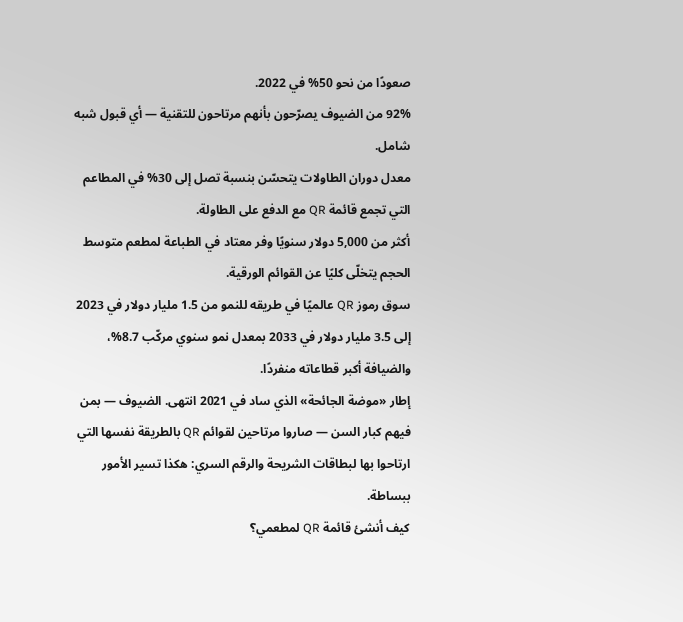صعودًا من نحو 50% في 2022.
92% من الضيوف يصرّحون بأنهم مرتاحون للتقنية — أي قبول شبه شامل.
معدل دوران الطاولات يتحسّن بنسبة تصل إلى 30% في المطاعم التي تجمع قائمة QR مع الدفع على الطاولة.
أكثر من 5,000 دولار سنويًا وفر معتاد في الطباعة لمطعم متوسط الحجم يتخلّى كليًا عن القوائم الورقية.
سوق رموز QR عالميًا في طريقه للنمو من 1.5 مليار دولار في 2023 إلى 3.5 مليار دولار في 2033 بمعدل نمو سنوي مركّب 8.7%، والضيافة أكبر قطاعاته منفردًا.
إطار «موضة الجائحة» الذي ساد في 2021 انتهى. الضيوف — بمن فيهم كبار السن — صاروا مرتاحين لقوائم QR بالطريقة نفسها التي ارتاحوا بها لبطاقات الشريحة والرقم السري: هكذا تسير الأمور ببساطة.
كيف أنشئ قائمة QR لمطعمي؟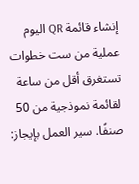إنشاء قائمة QR اليوم عملية من ست خطوات تستغرق أقل من ساعة لقائمة نموذجية من 50 صنفًا. سير العمل بإيجاز: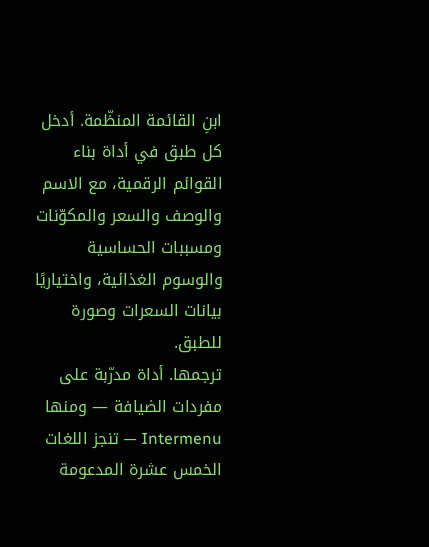ابنِ القائمة المنظّمة. أدخل كل طبق في أداة بناء القوائم الرقمية، مع الاسم والوصف والسعر والمكوّنات ومسببات الحساسية والوسوم الغذائية، واختياريًا بيانات السعرات وصورة للطبق.
ترجمها. أداة مدرّبة على مفردات الضيافة — ومنها Intermenu — تنجز اللغات الخمس عشرة المدعومة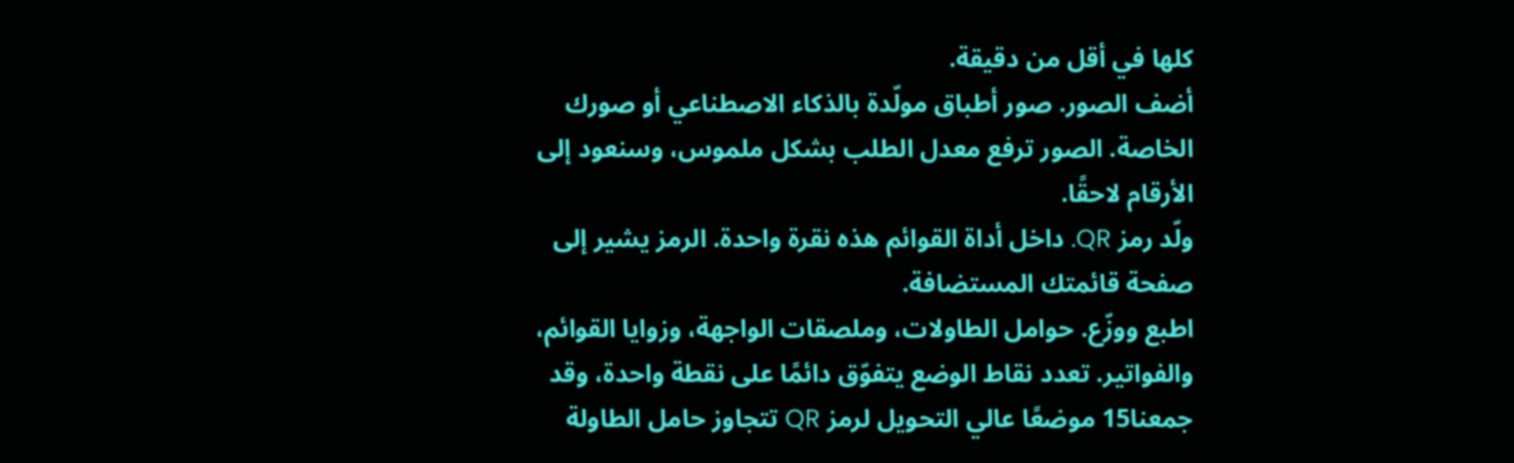كلها في أقل من دقيقة.
أضف الصور. صور أطباق مولّدة بالذكاء الاصطناعي أو صورك الخاصة. الصور ترفع معدل الطلب بشكل ملموس، وسنعود إلى الأرقام لاحقًا.
ولّد رمز QR. داخل أداة القوائم هذه نقرة واحدة. الرمز يشير إلى صفحة قائمتك المستضافة.
اطبع ووزّع. حوامل الطاولات، وملصقات الواجهة، وزوايا القوائم، والفواتير. تعدد نقاط الوضع يتفوّق دائمًا على نقطة واحدة، وقد جمعنا15 موضعًا عالي التحويل لرمز QR تتجاوز حامل الطاولة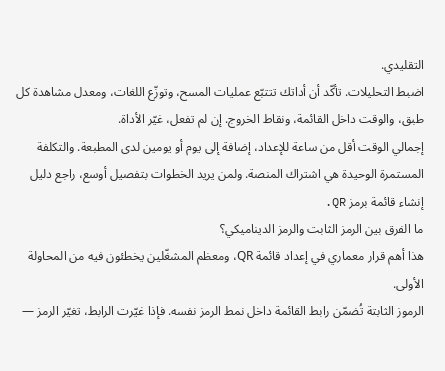التقليدي.
اضبط التحليلات. تأكّد أن أداتك تتتبّع عمليات المسح، وتوزّع اللغات، ومعدل مشاهدة كل طبق، والوقت داخل القائمة، ونقاط الخروج. إن لم تفعل، غيّر الأداة.
إجمالي الوقت أقل من ساعة للإعداد، إضافة إلى يوم أو يومين لدى المطبعة. والتكلفة المستمرة الوحيدة هي اشتراك المنصة. ولمن يريد الخطوات بتفصيل أوسع، راجع دليل إنشاء قائمة برمز QR.
ما الفرق بين الرمز الثابت والرمز الديناميكي؟
هذا أهم قرار معماري في إعداد قائمة QR، ومعظم المشغّلين يخطئون فيه من المحاولة الأولى.
الرموز الثابتة تُضمّن رابط القائمة داخل نمط الرمز نفسه. فإذا غيّرت الرابط، تغيّر الرمز —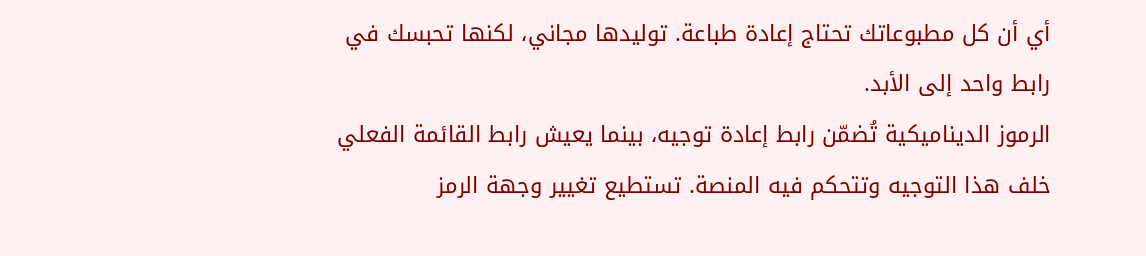أي أن كل مطبوعاتك تحتاج إعادة طباعة. توليدها مجاني، لكنها تحبسك في رابط واحد إلى الأبد.
الرموز الديناميكية تُضمّن رابط إعادة توجيه، بينما يعيش رابط القائمة الفعلي خلف هذا التوجيه وتتحكم فيه المنصة. تستطيع تغيير وجهة الرمز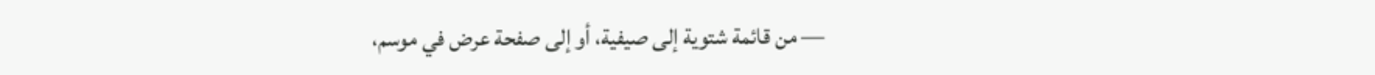— من قائمة شتوية إلى صيفية، أو إلى صفحة عرض في موسم،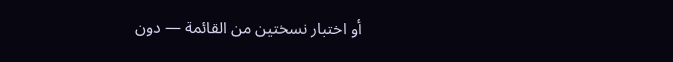أو اختبار نسختين من القائمة — دون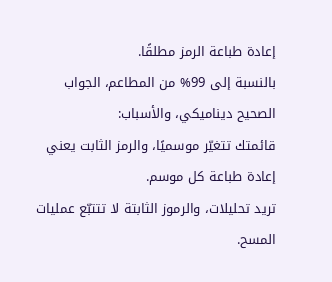إعادة طباعة الرمز مطلقًا.
بالنسبة إلى 99% من المطاعم، الجواب الصحيح ديناميكي، والأسباب:
قائمتك تتغيّر موسميًا، والرمز الثابت يعني إعادة طباعة كل موسم.
تريد تحليلات، والرموز الثابتة لا تتتبّع عمليات المسح.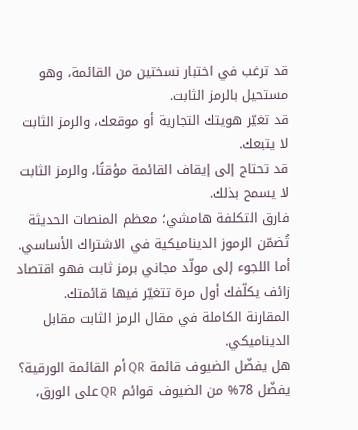قد ترغب في اختبار نسختين من القائمة، وهو مستحيل بالرمز الثابت.
قد تغيّر هويتك التجارية أو موقعك، والرمز الثابت لا يتبعك.
قد تحتاج إلى إيقاف القائمة مؤقتًا، والرمز الثابت لا يسمح بذلك.
فارق التكلفة هامشي؛ معظم المنصات الحديثة تُضمّن الرموز الديناميكية في الاشتراك الأساسي. أما اللجوء إلى مولّد مجاني برمز ثابت فهو اقتصاد زائف يكلّفك أول مرة تتغيّر فيها قائمتك. المقارنة الكاملة في مقال الرمز الثابت مقابل الديناميكي.
هل يفضّل الضيوف قائمة QR أم القائمة الورقية؟
يفضّل 78% من الضيوف قوائم QR على الورق،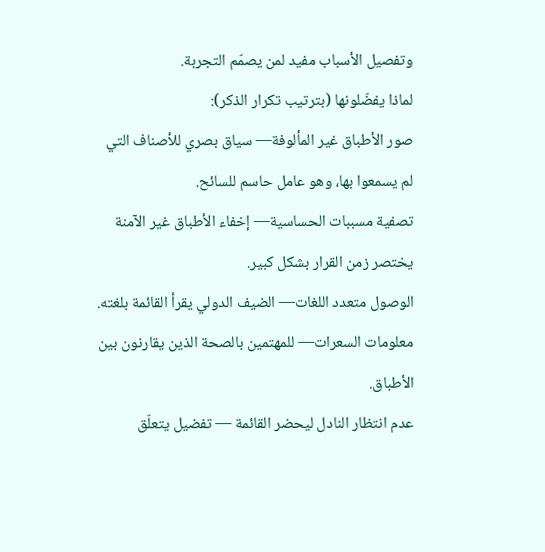وتفصيل الأسباب مفيد لمن يصمّم التجربة.
لماذا يفضّلونها (بترتيب تكرار الذكر):
صور الأطباق غير المألوفة— سياق بصري للأصناف التي لم يسمعوا بها، وهو عامل حاسم للسائح.
تصفية مسببات الحساسية— إخفاء الأطباق غير الآمنة يختصر زمن القرار بشكل كبير.
الوصول متعدد اللغات— الضيف الدولي يقرأ القائمة بلغته.
معلومات السعرات— للمهتمين بالصحة الذين يقارنون بين الأطباق.
عدم انتظار النادل ليحضر القائمة — تفضيل يتعلّق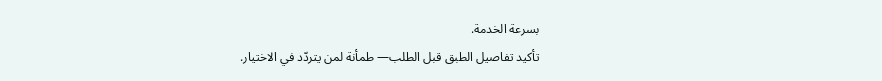بسرعة الخدمة.
تأكيد تفاصيل الطبق قبل الطلب— طمأنة لمن يتردّد في الاختيار.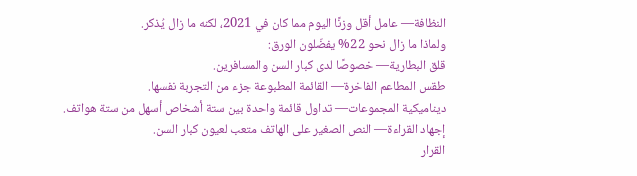النظافة— عامل أقل وزنًا اليوم مما كان في 2021، لكنه ما زال يُذكر.
ولماذا ما زال نحو 22% يفضّلون الورق:
قلق البطارية— خصوصًا لدى كبار السن والمسافرين.
طقس المطاعم الفاخرة— القائمة المطبوعة جزء من التجربة نفسها.
ديناميكية المجموعات— تداول قائمة واحدة بين ستة أشخاص أسهل من ستة هواتف.
إجهاد القراءة— النص الصغير على الهاتف متعب لعيون كبار السن.
القرار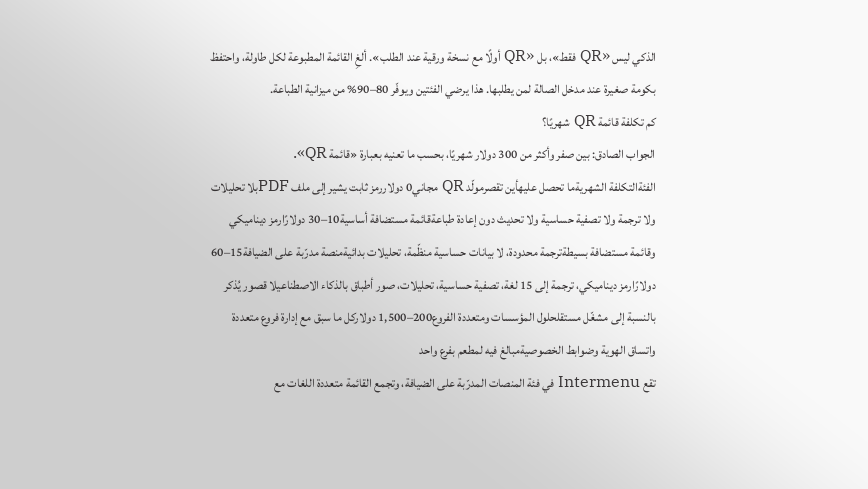الذكي ليس «QR فقط»، بل «QR أولًا مع نسخة ورقية عند الطلب». ألغِ القائمة المطبوعة لكل طاولة، واحتفظ بكومة صغيرة عند مدخل الصالة لمن يطلبها. هذا يرضي الفئتين ويوفّر 80–90% من ميزانية الطباعة.
كم تكلفة قائمة QR شهريًا؟
الجواب الصادق: بين صفر وأكثر من 300 دولار شهريًا، بحسب ما تعنيه بعبارة «قائمة QR».
الفئةالتكلفة الشهريةما تحصل عليهأين تقصرمولّد QR مجاني0 دولاررمز ثابت يشير إلى ملف PDFبلا تحليلات ولا ترجمة ولا تصفية حساسية ولا تحديث دون إعادة طباعةقائمة مستضافة أساسية10–30 دولارًارمز ديناميكي وقائمة مستضافة بسيطةترجمة محدودة، لا بيانات حساسية منظّمة، تحليلات بدائيةمنصة مدرّبة على الضيافة15–60 دولارًارمز ديناميكي، ترجمة إلى 15 لغة، تصفية حساسية، تحليلات، صور أطباق بالذكاء الاصطناعيلا قصور يُذكر بالنسبة إلى مشغّل مستقلحلول المؤسسات ومتعددة الفروع200–1,500 دولاركل ما سبق مع إدارة فروع متعددة واتساق الهوية وضوابط الخصوصيةمبالغ فيه لمطعم بفرع واحد
تقع Intermenu في فئة المنصات المدرّبة على الضيافة، وتجمع القائمة متعددة اللغات مع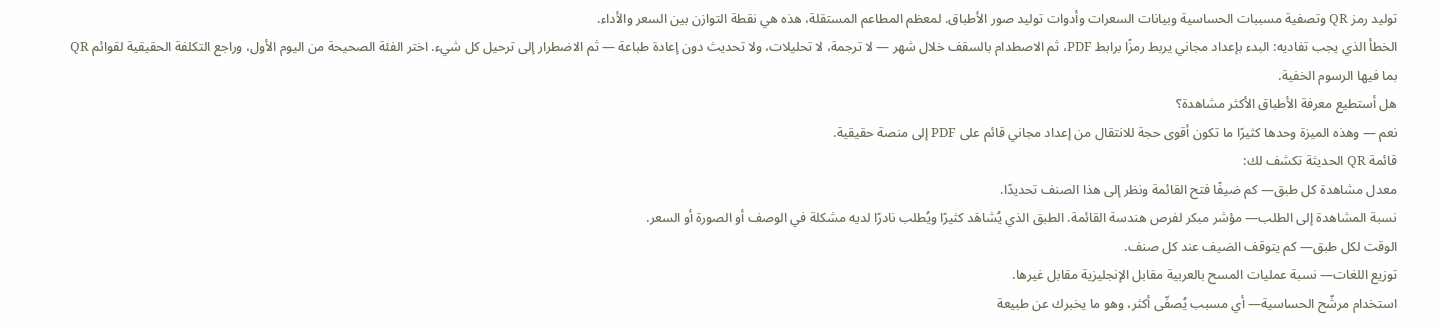توليد رمز QR وتصفية مسببات الحساسية وبيانات السعرات وأدوات توليد صور الأطباق. لمعظم المطاعم المستقلة، هذه هي نقطة التوازن بين السعر والأداء.
الخطأ الذي يجب تفاديه: البدء بإعداد مجاني يربط رمزًا برابط PDF، ثم الاصطدام بالسقف خلال شهر — لا ترجمة، لا تحليلات، ولا تحديث دون إعادة طباعة — ثم الاضطرار إلى ترحيل كل شيء. اختر الفئة الصحيحة من اليوم الأول، وراجع التكلفة الحقيقية لقوائم QR بما فيها الرسوم الخفية.
هل أستطيع معرفة الأطباق الأكثر مشاهدة؟
نعم — وهذه الميزة وحدها كثيرًا ما تكون أقوى حجة للانتقال من إعداد مجاني قائم على PDF إلى منصة حقيقية.
قائمة QR الحديثة تكشف لك:
معدل مشاهدة كل طبق— كم ضيفًا فتح القائمة ونظر إلى هذا الصنف تحديدًا.
نسبة المشاهدة إلى الطلب— مؤشر مبكر لفرص هندسة القائمة. الطبق الذي يُشاهَد كثيرًا ويُطلب نادرًا لديه مشكلة في الوصف أو الصورة أو السعر.
الوقت لكل طبق— كم يتوقف الضيف عند كل صنف.
توزيع اللغات— نسبة عمليات المسح بالعربية مقابل الإنجليزية مقابل غيرها.
استخدام مرشّح الحساسية— أي مسبب يُصفّى أكثر، وهو ما يخبرك عن طبيعة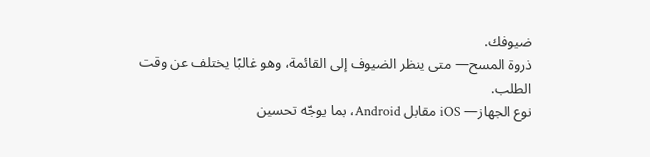ضيوفك.
ذروة المسح— متى ينظر الضيوف إلى القائمة، وهو غالبًا يختلف عن وقت الطلب.
نوع الجهاز— iOS مقابل Android، بما يوجّه تحسين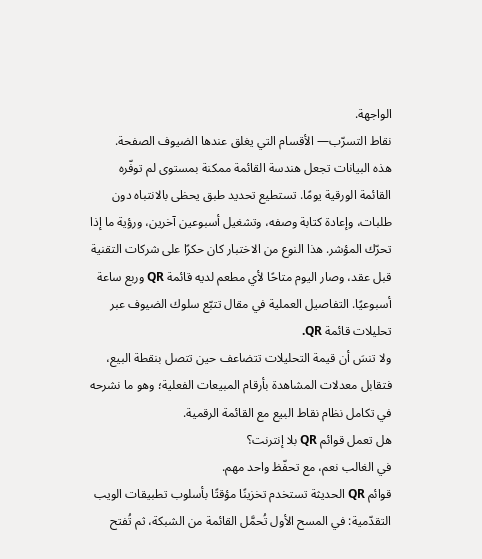الواجهة.
نقاط التسرّب— الأقسام التي يغلق عندها الضيوف الصفحة.
هذه البيانات تجعل هندسة القائمة ممكنة بمستوى لم توفّره القائمة الورقية يومًا. تستطيع تحديد طبق يحظى بالانتباه دون طلبات، وإعادة كتابة وصفه، وتشغيل أسبوعين آخرين، ورؤية ما إذا تحرّك المؤشر. هذا النوع من الاختبار كان حكرًا على شركات التقنية قبل عقد، وصار اليوم متاحًا لأي مطعم لديه قائمة QR وربع ساعة أسبوعيًا. التفاصيل العملية في مقال تتبّع سلوك الضيوف عبر تحليلات قائمة QR.
ولا تنسَ أن قيمة التحليلات تتضاعف حين تتصل بنقطة البيع، فتقابل معدلات المشاهدة بأرقام المبيعات الفعلية؛ وهو ما نشرحه في تكامل نظام نقاط البيع مع القائمة الرقمية.
هل تعمل قوائم QR بلا إنترنت؟
في الغالب نعم، مع تحفّظ واحد مهم.
قوائم QR الحديثة تستخدم تخزينًا مؤقتًا بأسلوب تطبيقات الويب التقدّمية: في المسح الأول تُحمَّل القائمة من الشبكة، ثم تُفتح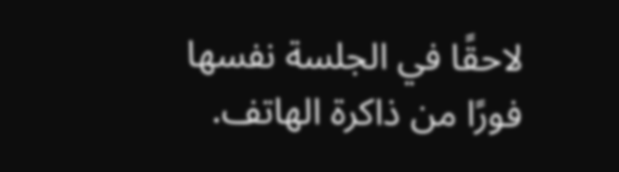لاحقًا في الجلسة نفسها فورًا من ذاكرة الهاتف.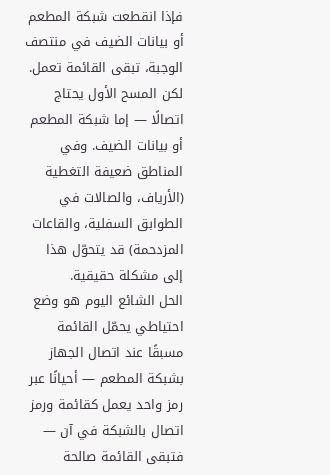فإذا انقطعت شبكة المطعم أو بيانات الضيف في منتصف الوجبة، تبقى القائمة تعمل.
لكن المسح الأول يحتاج اتصالًا — إما شبكة المطعم أو بيانات الضيف. وفي المناطق ضعيفة التغطية (الأرياف، والصالات في الطوابق السفلية، والقاعات المزدحمة) قد يتحوّل هذا إلى مشكلة حقيقية.
الحل الشائع اليوم هو وضع احتياطي يحمّل القائمة مسبقًا عند اتصال الجهاز بشبكة المطعم — أحيانًا عبر رمز واحد يعمل كقائمة ورمز اتصال بالشبكة في آن — فتبقى القائمة صالحة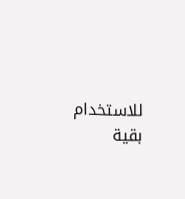للاستخدام بقية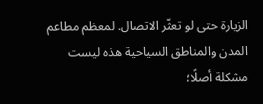الزيارة حتى لو تعثّر الاتصال. لمعظم مطاعم المدن والمناطق السياحية هذه ليست مشكلة أصلًا؛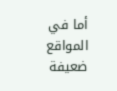أما في المواقع ضعيفة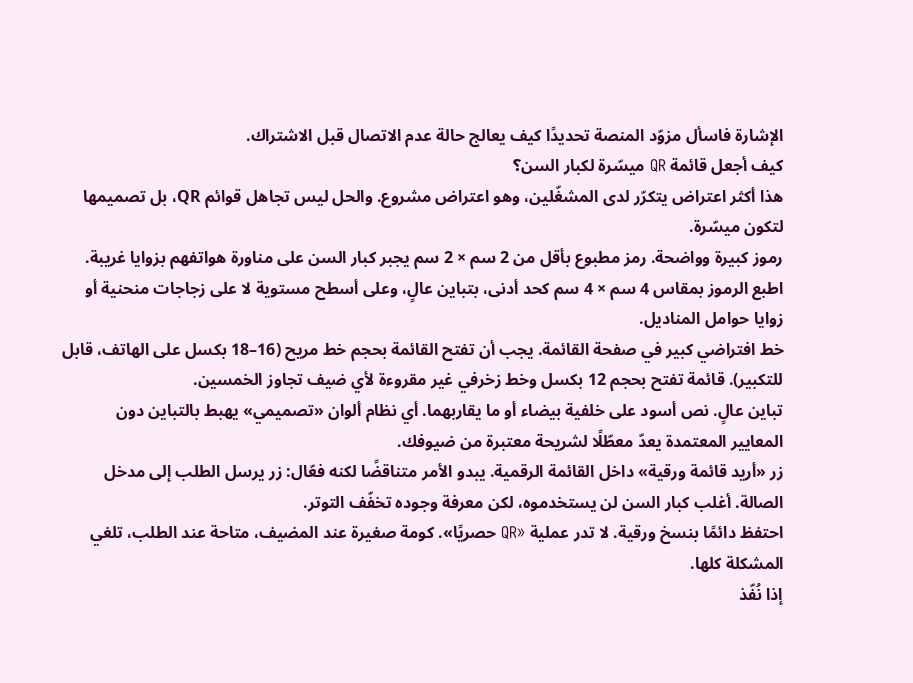الإشارة فاسأل مزوّد المنصة تحديدًا كيف يعالج حالة عدم الاتصال قبل الاشتراك.
كيف أجعل قائمة QR ميسّرة لكبار السن؟
هذا أكثر اعتراض يتكرّر لدى المشغّلين، وهو اعتراض مشروع. والحل ليس تجاهل قوائم QR، بل تصميمها لتكون ميسّرة.
رموز كبيرة وواضحة. رمز مطبوع بأقل من 2 سم × 2 سم يجبر كبار السن على مناورة هواتفهم بزوايا غريبة. اطبع الرموز بمقاس 4 سم × 4 سم كحد أدنى، بتباين عالٍ، وعلى أسطح مستوية لا على زجاجات منحنية أو زوايا حوامل المناديل.
خط افتراضي كبير في صفحة القائمة. يجب أن تفتح القائمة بحجم خط مريح (16–18 بكسل على الهاتف، قابل للتكبير). قائمة تفتح بحجم 12 بكسل وخط زخرفي غير مقروءة لأي ضيف تجاوز الخمسين.
تباين عالٍ. نص أسود على خلفية بيضاء أو ما يقاربهما. أي نظام ألوان «تصميمي» يهبط بالتباين دون المعايير المعتمدة يعدّ معطّلًا لشريحة معتبرة من ضيوفك.
زر «أريد قائمة ورقية» داخل القائمة الرقمية. يبدو الأمر متناقضًا لكنه فعّال: زر يرسل الطلب إلى مدخل الصالة. أغلب كبار السن لن يستخدموه، لكن معرفة وجوده تخفّف التوتر.
احتفظ دائمًا بنسخ ورقية. لا تدر عملية «QR حصريًا». كومة صغيرة عند المضيف، متاحة عند الطلب، تلغي المشكلة كلها.
إذا نُفّذ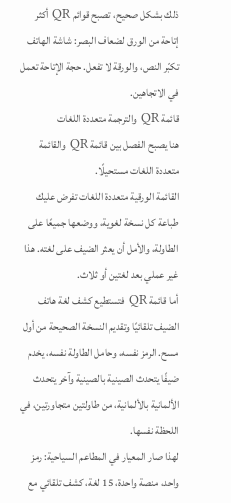ذلك بشكل صحيح، تصبح قوائم QR أكثر إتاحة من الورق لضعاف البصر: شاشة الهاتف تكبّر النص، والورقة لا تفعل. حجة الإتاحة تعمل في الاتجاهين.
قائمة QR والترجمة متعددة اللغات
هنا يصبح الفصل بين قائمة QR والقائمة متعددة اللغات مستحيلًا.
القائمة الورقية متعددة اللغات تفرض عليك طباعة كل نسخة لغوية، ووضعها جميعًا على الطاولة، والأمل أن يعثر الضيف على لغته. هذا غير عملي بعد لغتين أو ثلاث.
أما قائمة QR فتستطيع كشف لغة هاتف الضيف تلقائيًا وتقديم النسخة الصحيحة من أول مسح. الرمز نفسه، وحامل الطاولة نفسه، يخدم ضيفًا يتحدث الصينية بالصينية وآخر يتحدث الألمانية بالألمانية، من طاولتين متجاورتين، في اللحظة نفسها.
لهذا صار المعيار في المطاعم السياحية: رمز واحد، منصة واحدة، 15 لغة، كشف تلقائي مع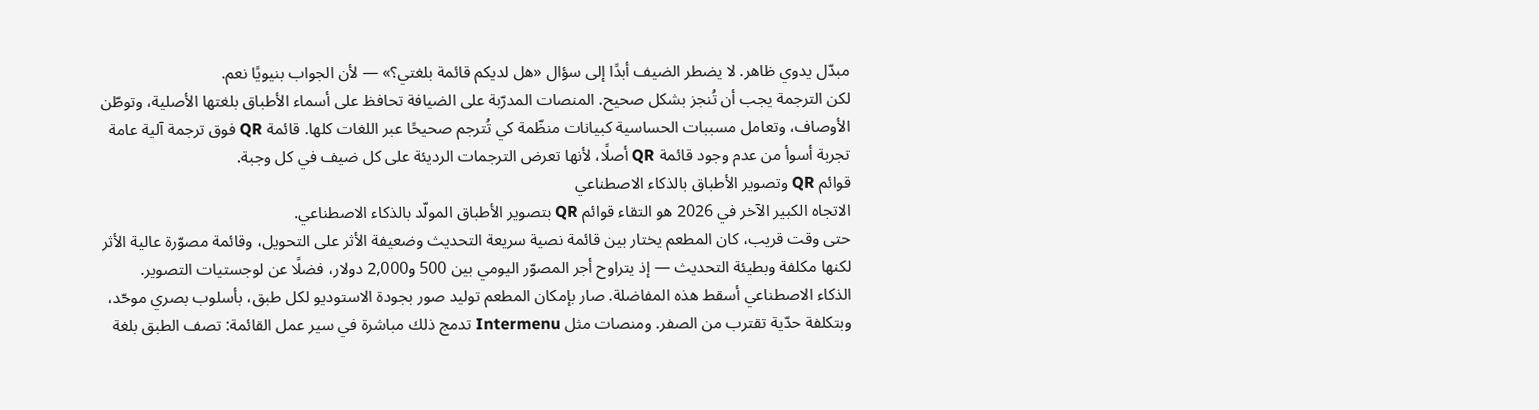مبدّل يدوي ظاهر. لا يضطر الضيف أبدًا إلى سؤال «هل لديكم قائمة بلغتي؟» — لأن الجواب بنيويًا نعم.
لكن الترجمة يجب أن تُنجز بشكل صحيح. المنصات المدرّبة على الضيافة تحافظ على أسماء الأطباق بلغتها الأصلية، وتوطّن الأوصاف، وتعامل مسببات الحساسية كبيانات منظّمة كي تُترجم صحيحًا عبر اللغات كلها. قائمة QR فوق ترجمة آلية عامة تجربة أسوأ من عدم وجود قائمة QR أصلًا، لأنها تعرض الترجمات الرديئة على كل ضيف في كل وجبة.
قوائم QR وتصوير الأطباق بالذكاء الاصطناعي
الاتجاه الكبير الآخر في 2026 هو التقاء قوائم QR بتصوير الأطباق المولّد بالذكاء الاصطناعي.
حتى وقت قريب، كان المطعم يختار بين قائمة نصية سريعة التحديث وضعيفة الأثر على التحويل، وقائمة مصوّرة عالية الأثر لكنها مكلفة وبطيئة التحديث — إذ يتراوح أجر المصوّر اليومي بين 500 و2,000 دولار، فضلًا عن لوجستيات التصوير.
الذكاء الاصطناعي أسقط هذه المفاضلة. صار بإمكان المطعم توليد صور بجودة الاستوديو لكل طبق، بأسلوب بصري موحّد، وبتكلفة حدّية تقترب من الصفر. ومنصات مثل Intermenu تدمج ذلك مباشرة في سير عمل القائمة: تصف الطبق بلغة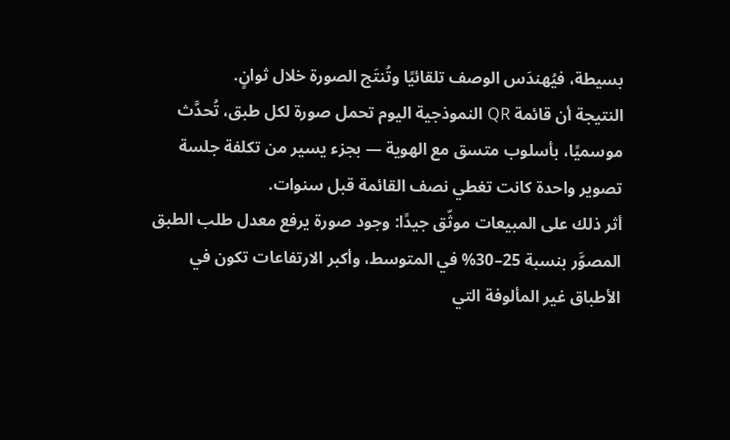بسيطة، فيُهندَس الوصف تلقائيًا وتُنتَج الصورة خلال ثوانٍ.
النتيجة أن قائمة QR النموذجية اليوم تحمل صورة لكل طبق، تُحدَّث موسميًا، بأسلوب متسق مع الهوية — بجزء يسير من تكلفة جلسة تصوير واحدة كانت تغطي نصف القائمة قبل سنوات.
أثر ذلك على المبيعات موثّق جيدًا: وجود صورة يرفع معدل طلب الطبق المصوَّر بنسبة 25–30% في المتوسط، وأكبر الارتفاعات تكون في الأطباق غير المألوفة التي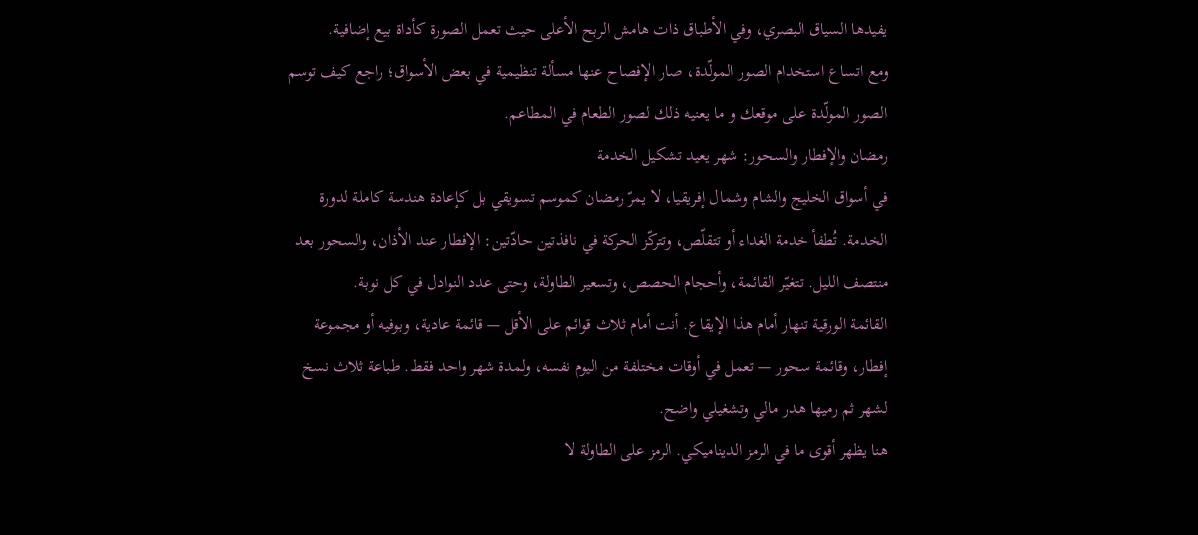يفيدها السياق البصري، وفي الأطباق ذات هامش الربح الأعلى حيث تعمل الصورة كأداة بيع إضافية.
ومع اتساع استخدام الصور المولّدة، صار الإفصاح عنها مسألة تنظيمية في بعض الأسواق؛ راجع كيف توسم الصور المولّدة على موقعك و ما يعنيه ذلك لصور الطعام في المطاعم.
رمضان والإفطار والسحور: شهر يعيد تشكيل الخدمة
في أسواق الخليج والشام وشمال إفريقيا، لا يمرّ رمضان كموسم تسويقي بل كإعادة هندسة كاملة لدورة الخدمة. تُطفأ خدمة الغداء أو تتقلّص، وتتركّز الحركة في نافذتين حادّتين: الإفطار عند الأذان، والسحور بعد منتصف الليل. تتغيّر القائمة، وأحجام الحصص، وتسعير الطاولة، وحتى عدد النوادل في كل نوبة.
القائمة الورقية تنهار أمام هذا الإيقاع. أنت أمام ثلاث قوائم على الأقل — قائمة عادية، وبوفيه أو مجموعة إفطار، وقائمة سحور — تعمل في أوقات مختلفة من اليوم نفسه، ولمدة شهر واحد فقط. طباعة ثلاث نسخ لشهر ثم رميها هدر مالي وتشغيلي واضح.
هنا يظهر أقوى ما في الرمز الديناميكي. الرمز على الطاولة لا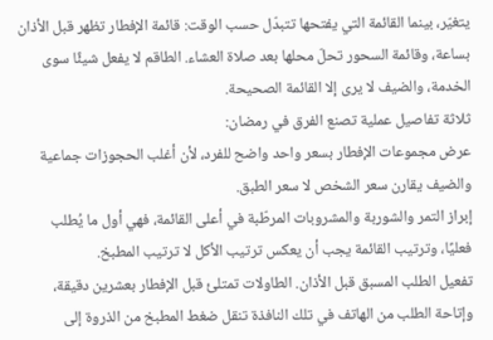يتغيّر، بينما القائمة التي يفتحها تتبدّل حسب الوقت: قائمة الإفطار تظهر قبل الأذان بساعة، وقائمة السحور تحلّ محلها بعد صلاة العشاء. الطاقم لا يفعل شيئًا سوى الخدمة، والضيف لا يرى إلا القائمة الصحيحة.
ثلاثة تفاصيل عملية تصنع الفرق في رمضان:
عرض مجموعات الإفطار بسعر واحد واضح للفرد، لأن أغلب الحجوزات جماعية والضيف يقارن سعر الشخص لا سعر الطبق.
إبراز التمر والشوربة والمشروبات المرطّبة في أعلى القائمة، فهي أول ما يُطلب فعليًا، وترتيب القائمة يجب أن يعكس ترتيب الأكل لا ترتيب المطبخ.
تفعيل الطلب المسبق قبل الأذان. الطاولات تمتلئ قبل الإفطار بعشرين دقيقة، وإتاحة الطلب من الهاتف في تلك النافذة تنقل ضغط المطبخ من الذروة إلى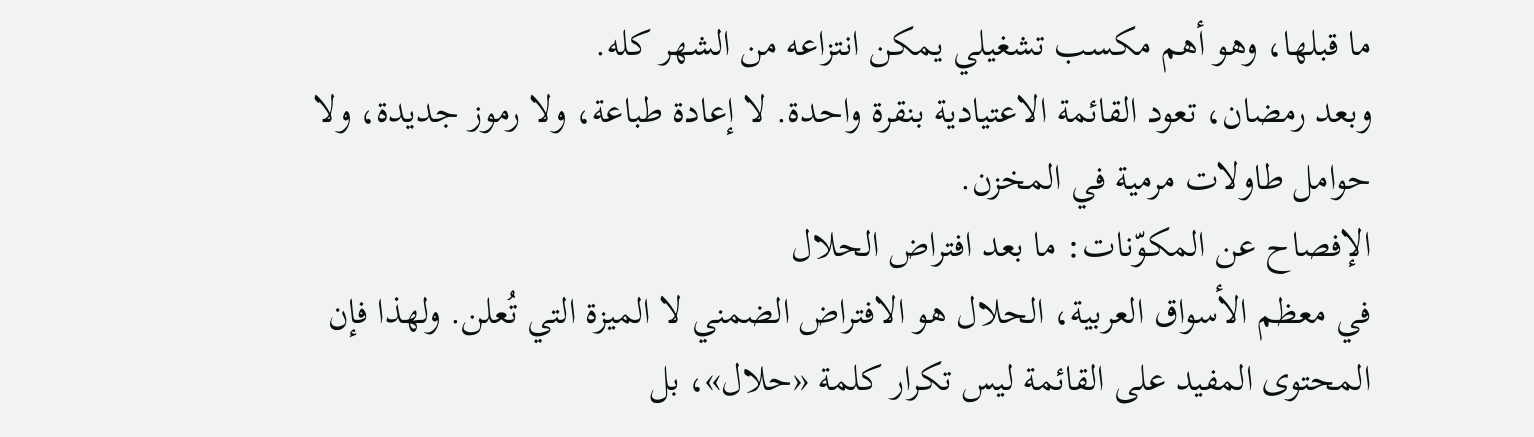ما قبلها، وهو أهم مكسب تشغيلي يمكن انتزاعه من الشهر كله.
وبعد رمضان، تعود القائمة الاعتيادية بنقرة واحدة. لا إعادة طباعة، ولا رموز جديدة، ولا حوامل طاولات مرمية في المخزن.
الإفصاح عن المكوّنات: ما بعد افتراض الحلال
في معظم الأسواق العربية، الحلال هو الافتراض الضمني لا الميزة التي تُعلن. ولهذا فإن المحتوى المفيد على القائمة ليس تكرار كلمة «حلال»، بل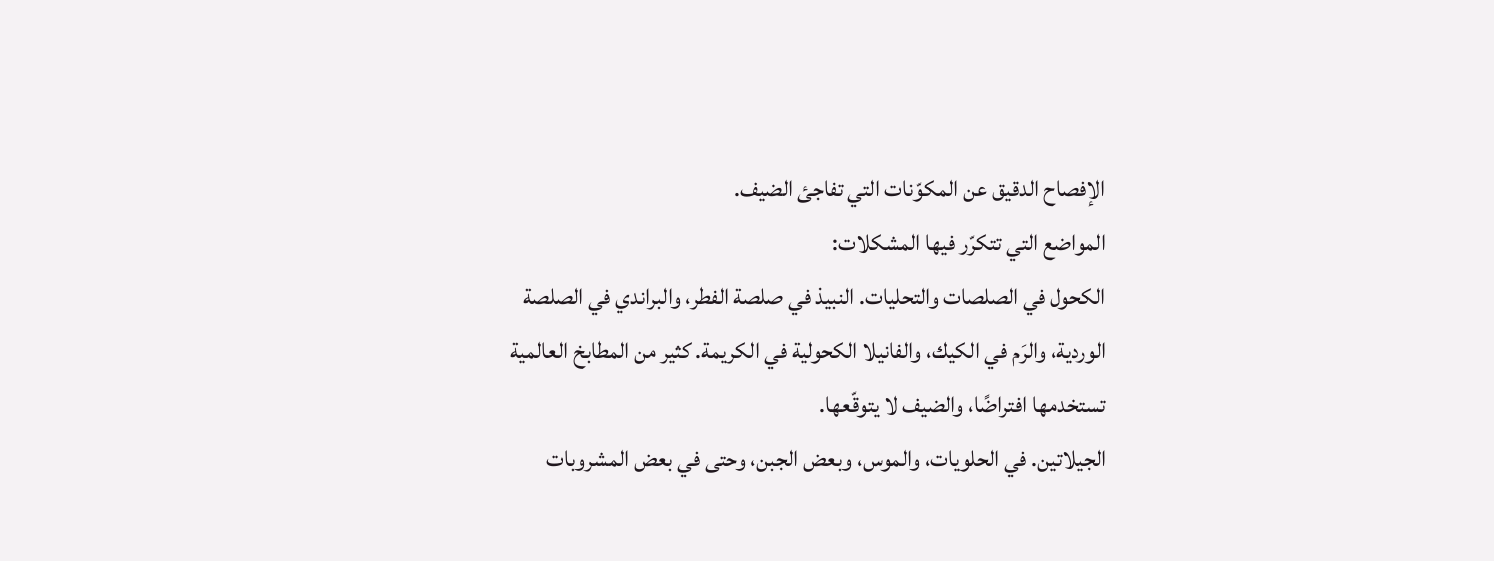الإفصاح الدقيق عن المكوّنات التي تفاجئ الضيف.
المواضع التي تتكرّر فيها المشكلات:
الكحول في الصلصات والتحليات. النبيذ في صلصة الفطر، والبراندي في الصلصة الوردية، والرَم في الكيك، والفانيلا الكحولية في الكريمة. كثير من المطابخ العالمية تستخدمها افتراضًا، والضيف لا يتوقّعها.
الجيلاتين. في الحلويات، والموس، وبعض الجبن، وحتى في بعض المشروبات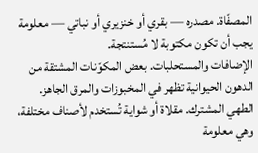المصفّاة. مصدره — بقري أو خنزيري أو نباتي — معلومة يجب أن تكون مكتوبة لا مُستنتجة.
الإضافات والمستحلبات. بعض المكوّنات المشتقة من الدهون الحيوانية تظهر في المخبوزات والمرق الجاهز.
الطهي المشترك. مقلاة أو شواية تُستخدم لأصناف مختلفة، وهي معلومة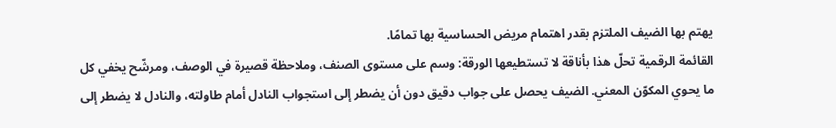يهتم بها الضيف الملتزم بقدر اهتمام مريض الحساسية بها تمامًا.
القائمة الرقمية تحلّ هذا بأناقة لا تستطيعها الورقة: وسم على مستوى الصنف، وملاحظة قصيرة في الوصف، ومرشّح يخفي كل ما يحوي المكوّن المعني. الضيف يحصل على جواب دقيق دون أن يضطر إلى استجواب النادل أمام طاولته، والنادل لا يضطر إلى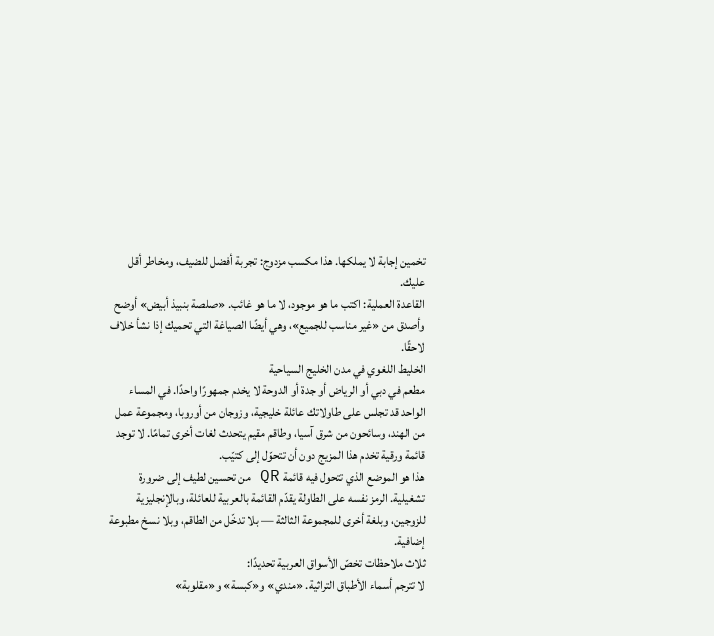تخمين إجابة لا يملكها. هذا مكسب مزدوج: تجربة أفضل للضيف، ومخاطر أقل عليك.
القاعدة العملية: اكتب ما هو موجود، لا ما هو غائب. «صلصة بنبيذ أبيض» أوضح وأصدق من «غير مناسب للجميع»، وهي أيضًا الصياغة التي تحميك إذا نشأ خلاف لاحقًا.
الخليط اللغوي في مدن الخليج السياحية
مطعم في دبي أو الرياض أو جدة أو الدوحة لا يخدم جمهورًا واحدًا. في المساء الواحد قد تجلس على طاولاتك عائلة خليجية، وزوجان من أوروبا، ومجموعة عمل من الهند، وسائحون من شرق آسيا، وطاقم مقيم يتحدث لغات أخرى تمامًا. لا توجد قائمة ورقية تخدم هذا المزيج دون أن تتحوّل إلى كتيّب.
هذا هو الموضع الذي تتحول فيه قائمة QR من تحسين لطيف إلى ضرورة تشغيلية. الرمز نفسه على الطاولة يقدّم القائمة بالعربية للعائلة، وبالإنجليزية للزوجين، وبلغة أخرى للمجموعة الثالثة — بلا تدخّل من الطاقم، وبلا نسخ مطبوعة إضافية.
ثلاث ملاحظات تخصّ الأسواق العربية تحديدًا:
لا تترجم أسماء الأطباق التراثية. «مندي» و«كبسة» و«مقلوبة»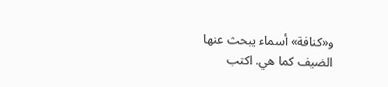و«كنافة» أسماء يبحث عنها الضيف كما هي. اكتب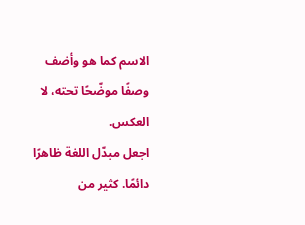الاسم كما هو وأضف وصفًا موضّحًا تحته، لا العكس.
اجعل مبدّل اللغة ظاهرًا دائمًا. كثير من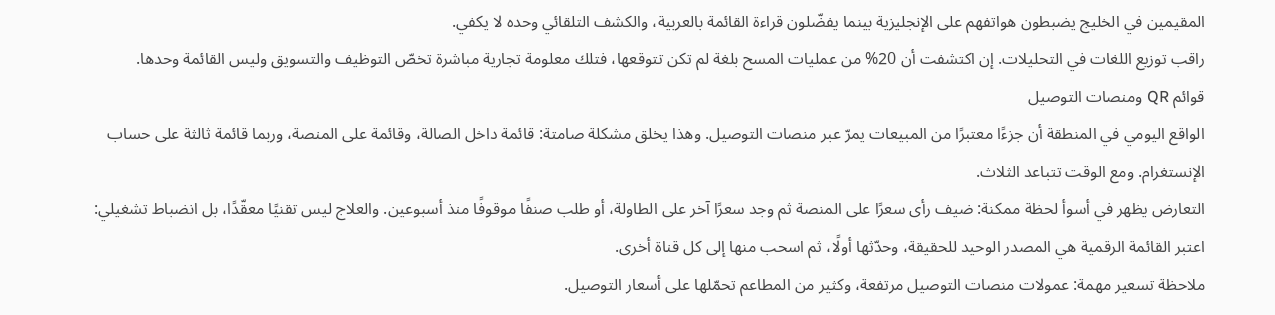المقيمين في الخليج يضبطون هواتفهم على الإنجليزية بينما يفضّلون قراءة القائمة بالعربية، والكشف التلقائي وحده لا يكفي.
راقب توزيع اللغات في التحليلات. إن اكتشفت أن 20% من عمليات المسح بلغة لم تكن تتوقعها، فتلك معلومة تجارية مباشرة تخصّ التوظيف والتسويق وليس القائمة وحدها.
قوائم QR ومنصات التوصيل
الواقع اليومي في المنطقة أن جزءًا معتبرًا من المبيعات يمرّ عبر منصات التوصيل. وهذا يخلق مشكلة صامتة: قائمة داخل الصالة، وقائمة على المنصة، وربما قائمة ثالثة على حساب الإنستغرام. ومع الوقت تتباعد الثلاث.
التعارض يظهر في أسوأ لحظة ممكنة: ضيف رأى سعرًا على المنصة ثم وجد سعرًا آخر على الطاولة، أو طلب صنفًا موقوفًا منذ أسبوعين. والعلاج ليس تقنيًا معقّدًا، بل انضباط تشغيلي: اعتبر القائمة الرقمية هي المصدر الوحيد للحقيقة، وحدّثها أولًا، ثم اسحب منها إلى كل قناة أخرى.
ملاحظة تسعير مهمة: عمولات منصات التوصيل مرتفعة، وكثير من المطاعم تحمّلها على أسعار التوصيل.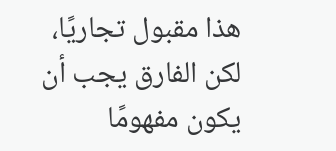هذا مقبول تجاريًا، لكن الفارق يجب أن يكون مفهومًا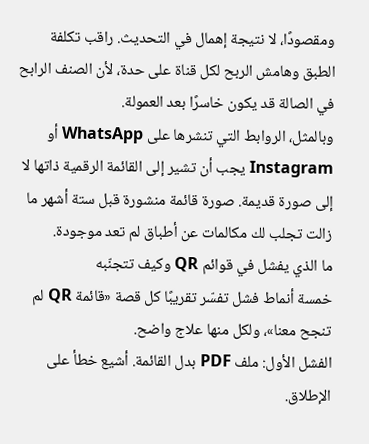ومقصودًا، لا نتيجة إهمال في التحديث. راقب تكلفة الطبق وهامش الربح لكل قناة على حدة، لأن الصنف الرابح في الصالة قد يكون خاسرًا بعد العمولة.
وبالمثل، الروابط التي تنشرها على WhatsApp أو Instagram يجب أن تشير إلى القائمة الرقمية ذاتها لا إلى صورة قديمة. صورة قائمة منشورة قبل ستة أشهر ما زالت تجلب لك مكالمات عن أطباق لم تعد موجودة.
ما الذي يفشل في قوائم QR وكيف تتجنّبه
خمسة أنماط فشل تفسّر تقريبًا كل قصة «قائمة QR لم تنجح معنا»، ولكل منها علاج واضح.
الفشل الأول: ملف PDF بدل القائمة. أشيع خطأ على الإطلاق.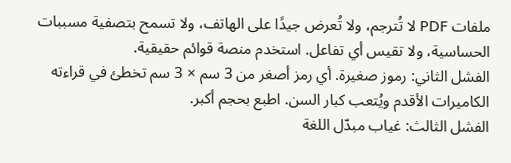ملفات PDF لا تُترجم، ولا تُعرض جيدًا على الهاتف، ولا تسمح بتصفية مسببات الحساسية، ولا تقيس أي تفاعل. استخدم منصة قوائم حقيقية.
الفشل الثاني: رموز صغيرة. أي رمز أصغر من 3 سم × 3 سم تخطئ في قراءته الكاميرات الأقدم ويُتعب كبار السن. اطبع بحجم أكبر.
الفشل الثالث: غياب مبدّل اللغة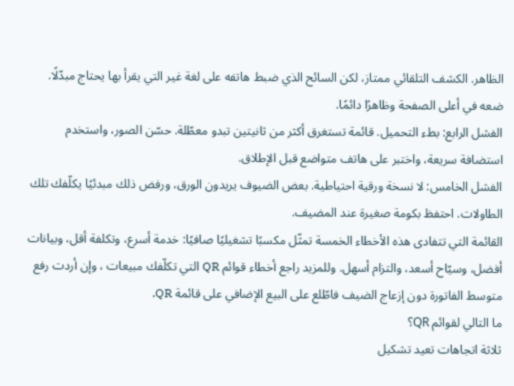الظاهر. الكشف التلقائي ممتاز، لكن السائح الذي ضبط هاتفه على لغة غير التي يقرأ بها يحتاج مبدّلًا. ضعه في أعلى الصفحة وظاهرًا دائمًا.
الفشل الرابع: بطء التحميل. قائمة تستغرق أكثر من ثانيتين تبدو معطّلة. حسّن الصور، واستخدم استضافة سريعة، واختبر على هاتف متواضع قبل الإطلاق.
الفشل الخامس: لا نسخة ورقية احتياطية. بعض الضيوف يريدون الورق، ورفض ذلك مبدئيًا يكلّفك تلك الطاولات. احتفظ بكومة صغيرة عند المضيف.
القائمة التي تتفادى هذه الأخطاء الخمسة تمثّل مكسبًا تشغيليًا صافيًا: خدمة أسرع، وتكلفة أقل، وبيانات أفضل، وسيّاح أسعد، والتزام أسهل. وللمزيد راجع أخطاء قوائم QR التي تكلّفك مبيعات ، وإن أردت رفع متوسط الفاتورة دون إزعاج الضيف فاطّلع على البيع الإضافي على قائمة QR.
ما التالي لقوائم QR؟
ثلاثة اتجاهات تعيد تشكيل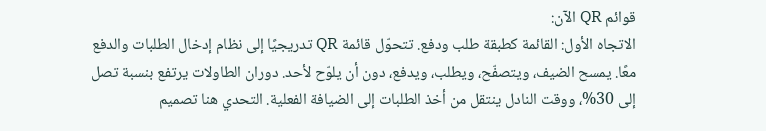قوائم QR الآن:
الاتجاه الأول: القائمة كطبقة طلب ودفع. تتحوّل قائمة QR تدريجيًا إلى نظام إدخال الطلبات والدفع معًا. يمسح الضيف، ويتصفّح، ويطلب، ويدفع، دون أن يلوّح لأحد. دوران الطاولات يرتفع بنسبة تصل إلى 30%، ووقت النادل ينتقل من أخذ الطلبات إلى الضيافة الفعلية. التحدي هنا تصميم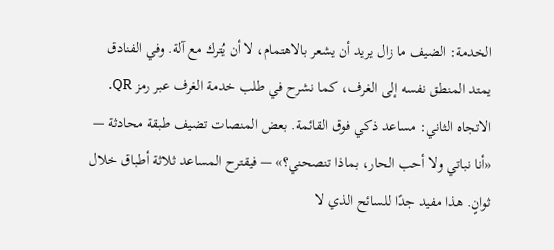الخدمة: الضيف ما زال يريد أن يشعر بالاهتمام، لا أن يُترك مع آلة. وفي الفنادق يمتد المنطق نفسه إلى الغرف، كما نشرح في طلب خدمة الغرف عبر رمز QR.
الاتجاه الثاني: مساعد ذكي فوق القائمة. بعض المنصات تضيف طبقة محادثة — «أنا نباتي ولا أحب الحار، بماذا تنصحني؟» — فيقترح المساعد ثلاثة أطباق خلال ثوانٍ. هذا مفيد جدًا للسائح الذي لا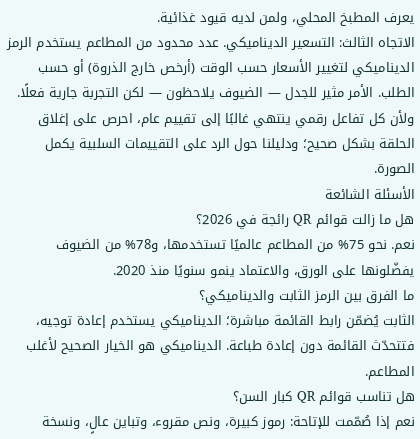يعرف المطبخ المحلي، ولمن لديه قيود غذائية.
الاتجاه الثالث: التسعير الديناميكي. عدد محدود من المطاعم يستخدم الرمز الديناميكي لتغيير الأسعار حسب الوقت (أرخص خارج الذروة) أو حسب الطلب. الأمر مثير للجدل — الضيوف يلاحظون — لكن التجربة جارية فعلًا.
ولأن كل تفاعل رقمي ينتهي غالبًا إلى تقييم عام، احرص على إغلاق الحلقة بشكل صحيح؛ ودليلنا حول الرد على التقييمات السلبية يكمل الصورة.
الأسئلة الشائعة
هل ما زالت قوائم QR رائجة في 2026؟
نعم. نحو 75% من المطاعم عالميًا تستخدمها، و78% من الضيوف يفضّلونها على الورق، والاعتماد ينمو سنويًا منذ 2020.
ما الفرق بين الرمز الثابت والديناميكي؟
الثابت يُضمّن رابط القائمة مباشرة؛ الديناميكي يستخدم إعادة توجيه، فتتحدّث القائمة دون إعادة طباعة. الديناميكي هو الخيار الصحيح لأغلب المطاعم.
هل تناسب قوائم QR كبار السن؟
نعم إذا صُمّمت للإتاحة: رموز كبيرة، ونص مقروء، وتباين عالٍ، ونسخة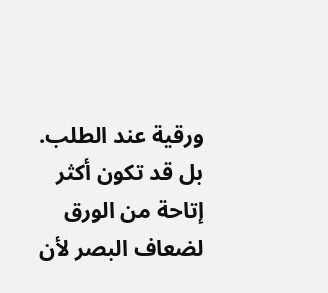ورقية عند الطلب. بل قد تكون أكثر إتاحة من الورق لضعاف البصر لأن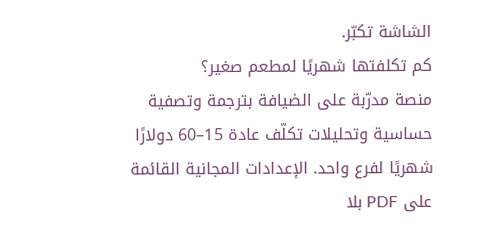الشاشة تكبّر.
كم تكلفتها شهريًا لمطعم صغير؟
منصة مدرّبة على الضيافة بترجمة وتصفية حساسية وتحليلات تكلّف عادة 15–60 دولارًا شهريًا لفرع واحد. الإعدادات المجانية القائمة على PDF بلا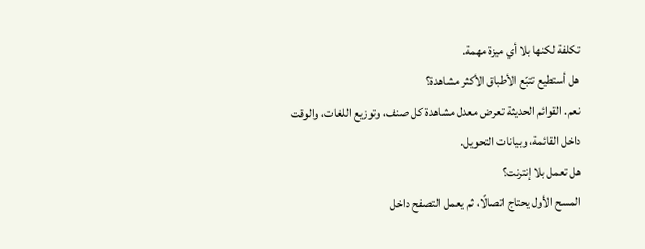تكلفة لكنها بلا أي ميزة مهمة.
هل أستطيع تتبّع الأطباق الأكثر مشاهدة؟
نعم. القوائم الحديثة تعرض معدل مشاهدة كل صنف، وتوزيع اللغات، والوقت داخل القائمة، وبيانات التحويل.
هل تعمل بلا إنترنت؟
المسح الأول يحتاج اتصالًا، ثم يعمل التصفح داخل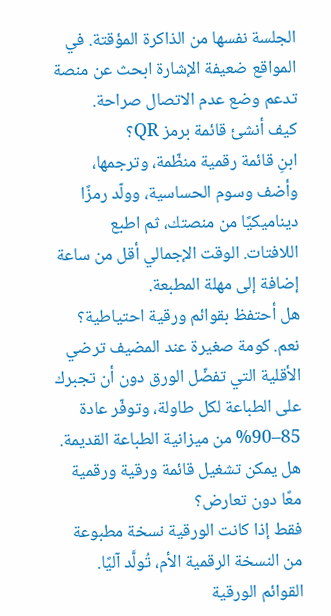الجلسة نفسها من الذاكرة المؤقتة. في المواقع ضعيفة الإشارة ابحث عن منصة تدعم وضع عدم الاتصال صراحة.
كيف أنشئ قائمة برمز QR؟
ابنِ قائمة رقمية منظّمة، وترجمها، وأضف وسوم الحساسية، وولّد رمزًا ديناميكيًا من منصتك، ثم اطبع اللافتات. الوقت الإجمالي أقل من ساعة إضافة إلى مهلة المطبعة.
هل أحتفظ بقوائم ورقية احتياطية؟
نعم. كومة صغيرة عند المضيف ترضي الأقلية التي تفضّل الورق دون أن تجبرك على الطباعة لكل طاولة، وتوفّر عادة 85–90% من ميزانية الطباعة القديمة.
هل يمكن تشغيل قائمة ورقية ورقمية معًا دون تعارض؟
فقط إذا كانت الورقية نسخة مطبوعة من النسخة الرقمية الأم، تُولَّد آليًا. القوائم الورقية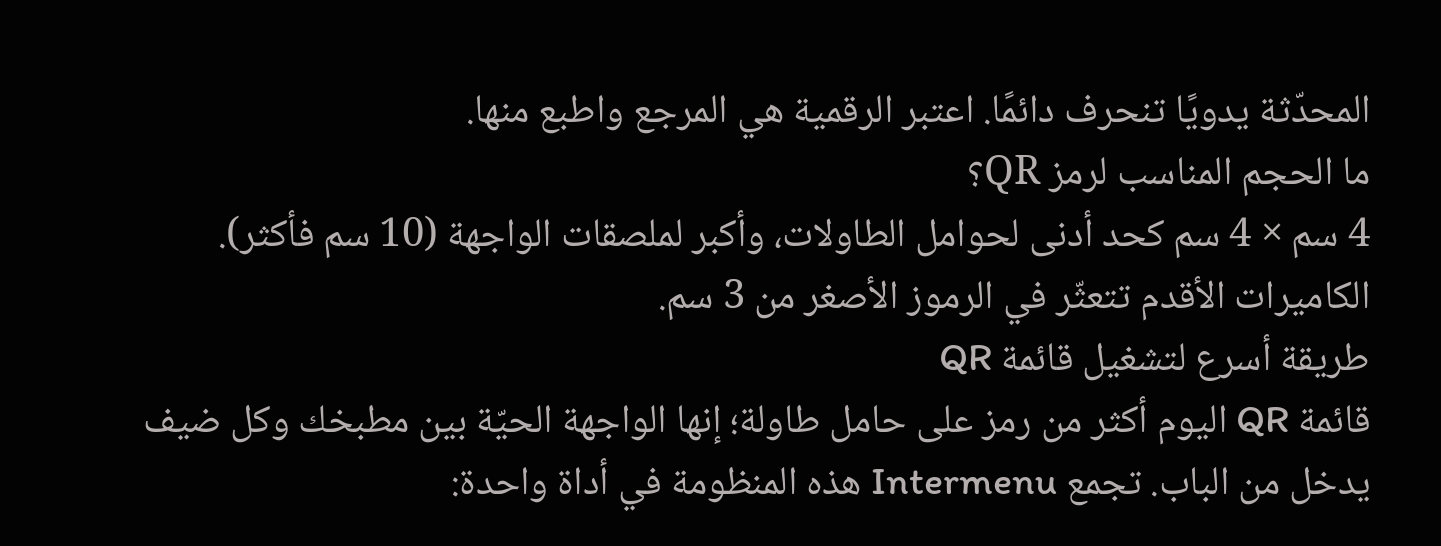المحدّثة يدويًا تنحرف دائمًا. اعتبر الرقمية هي المرجع واطبع منها.
ما الحجم المناسب لرمز QR؟
4 سم × 4 سم كحد أدنى لحوامل الطاولات، وأكبر لملصقات الواجهة (10 سم فأكثر). الكاميرات الأقدم تتعثّر في الرموز الأصغر من 3 سم.
طريقة أسرع لتشغيل قائمة QR
قائمة QR اليوم أكثر من رمز على حامل طاولة؛ إنها الواجهة الحيّة بين مطبخك وكل ضيف يدخل من الباب. تجمع Intermenu هذه المنظومة في أداة واحدة: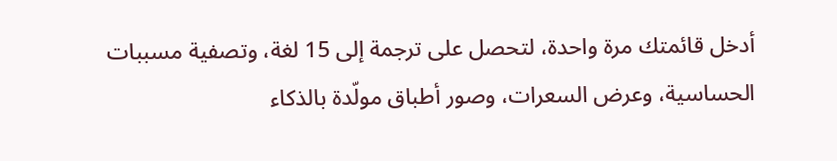أدخل قائمتك مرة واحدة، لتحصل على ترجمة إلى 15 لغة، وتصفية مسببات الحساسية، وعرض السعرات، وصور أطباق مولّدة بالذكاء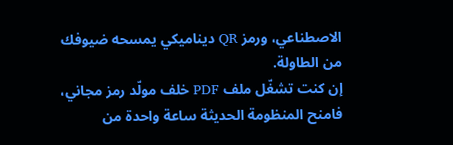الاصطناعي، ورمز QR ديناميكي يمسحه ضيوفك من الطاولة.
إن كنت تشغّل ملف PDF خلف مولّد رمز مجاني، فامنح المنظومة الحديثة ساعة واحدة من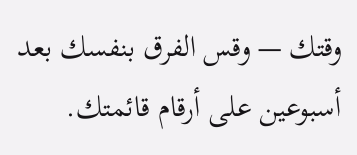وقتك — وقس الفرق بنفسك بعد أسبوعين على أرقام قائمتك.